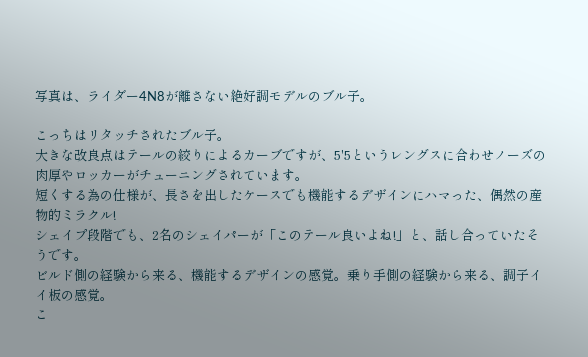写真は、ライダー4N8が離さない絶好調モデルのブル子。

こっちはリタッチされたブル子。
大きな改良点はテールの絞りによるカーブですが、5'5というレングスに合わせノーズの肉厚やロッカーがチューニングされています。
短くする為の仕様が、長さを出したケースでも機能するデザインにハマった、偶然の産物的ミラクル!
シェイプ段階でも、2名のシェイパーが「このテール良いよね!」と、話し合っていたそうです。
ビルド側の経験から来る、機能するデザインの感覚。乗り手側の経験から来る、調子イイ板の感覚。
こ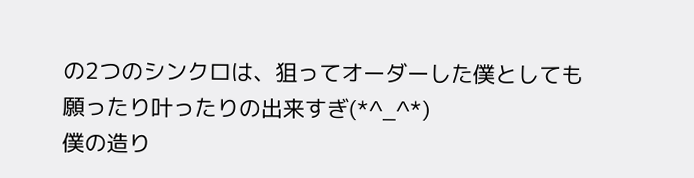の2つのシンクロは、狙ってオーダーした僕としても願ったり叶ったりの出来すぎ(*^_^*)
僕の造り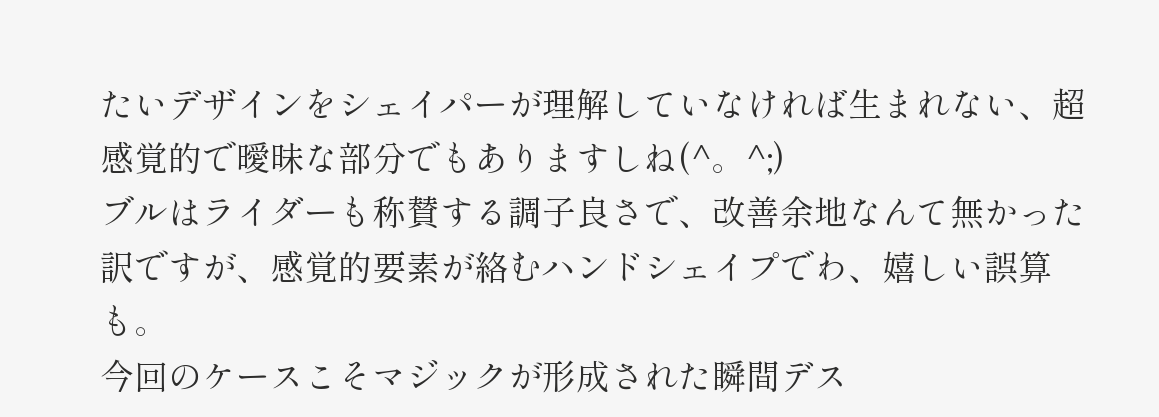たいデザインをシェイパーが理解していなければ生まれない、超感覚的で曖昧な部分でもありますしね(^。^;)
ブルはライダーも称賛する調子良さで、改善余地なんて無かった訳ですが、感覚的要素が絡むハンドシェイプでわ、嬉しい誤算も。
今回のケースこそマジックが形成された瞬間デス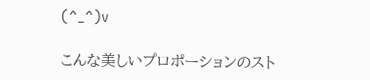(^_^)v

こんな美しいプロポーションのスト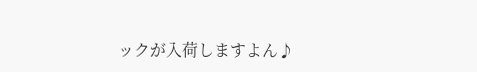ックが入荷しますよん♪